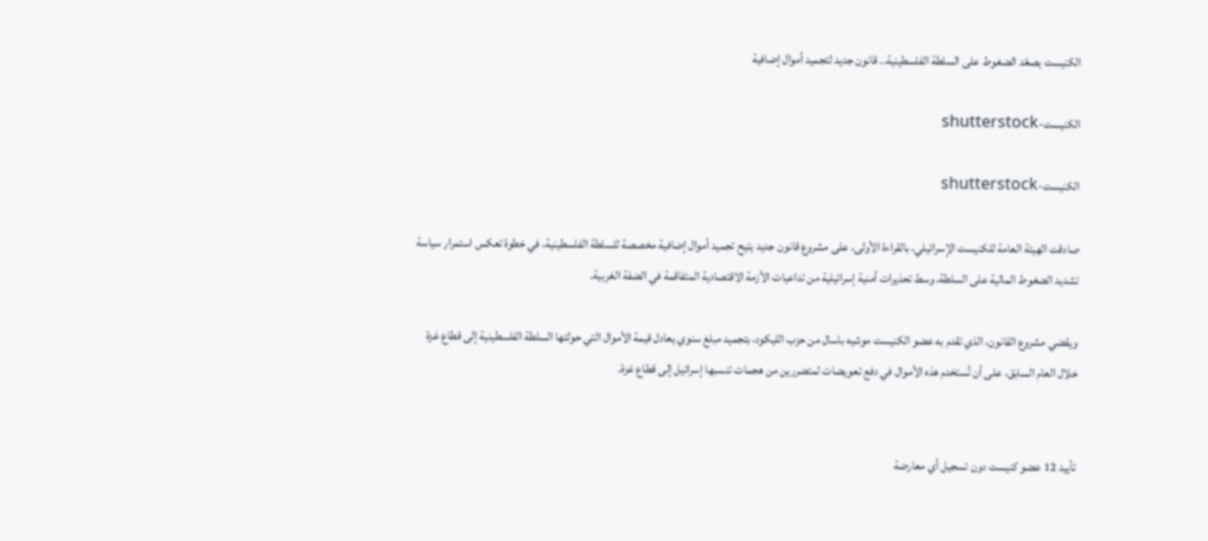الكنيست يصعّد الضغوط على السلطة الفلسطينية.. قانون جديد لتجميد أموال إضافية

الكنيست-shutterstock

الكنيست-shutterstock

صادقت الهيئة العامة للكنيست الإسرائيلي، بالقراءة الأولى، على مشروع قانون جديد يتيح تجميد أموال إضافية مخصصة للسلطة الفلسطينية، في خطوة تعكس استمرار سياسة تشديد الضغوط المالية على السلطة، وسط تحذيرات أمنية إسرائيلية من تداعيات الأزمة الاقتصادية المتفاقمة في الضفة الغربية.

ويقضي مشروع القانون، الذي تقدم به عضو الكنيست موشيه باسال من حزب الليكود، بتجميد مبلغ سنوي يعادل قيمة الأموال التي حولتها السلطة الفلسطينية إلى قطاع غزة خلال العام السابق، على أن تُستخدم هذه الأموال في دفع تعويضات لمتضررين من هجمات تنسبها إسرائيل إلى قطاع غزة.


تأييد 12 عضو كنيست دون تسجيل أي معارضة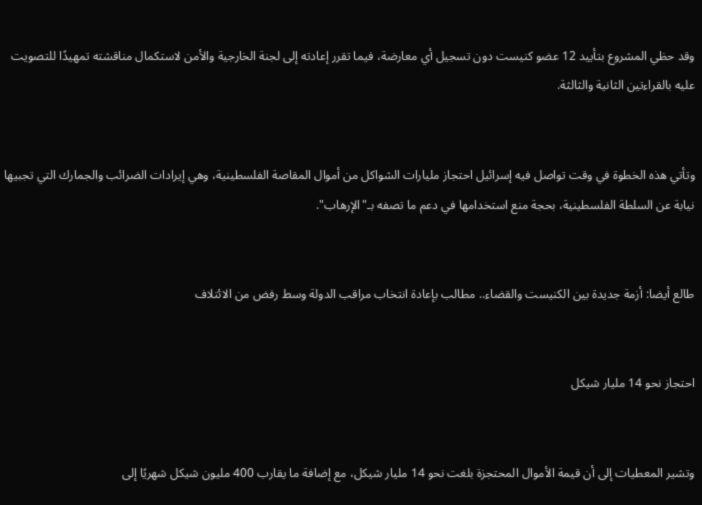وقد حظي المشروع بتأييد 12 عضو كنيست دون تسجيل أي معارضة، فيما تقرر إعادته إلى لجنة الخارجية والأمن لاستكمال مناقشته تمهيدًا للتصويت عليه بالقراءتين الثانية والثالثة.


وتأتي هذه الخطوة في وقت تواصل فيه إسرائيل احتجاز مليارات الشواكل من أموال المقاصة الفلسطينية، وهي إيرادات الضرائب والجمارك التي تجبيها نيابة عن السلطة الفلسطينية، بحجة منع استخدامها في دعم ما تصفه بـ"الإرهاب".


طالع أيضا: أزمة جديدة بين الكنيست والقضاء.. مطالب بإعادة انتخاب مراقب الدولة وسط رفض من الائتلاف


احتجاز نحو 14 مليار شيكل


وتشير المعطيات إلى أن قيمة الأموال المحتجزة بلغت نحو 14 مليار شيكل، مع إضافة ما يقارب 400 مليون شيكل شهريًا إلى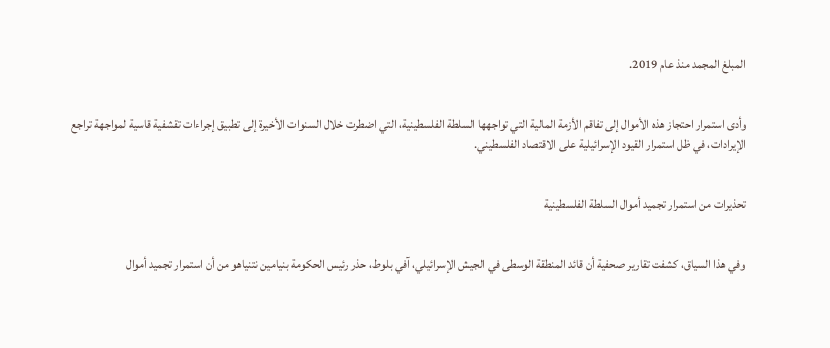المبلغ المجمد منذ عام 2019.


وأدى استمرار احتجاز هذه الأموال إلى تفاقم الأزمة المالية التي تواجهها السلطة الفلسطينية، التي اضطرت خلال السنوات الأخيرة إلى تطبيق إجراءات تقشفية قاسية لمواجهة تراجع الإيرادات، في ظل استمرار القيود الإسرائيلية على الاقتصاد الفلسطيني.


تحذيرات من استمرار تجميد أموال السلطة الفلسطينية


وفي هذا السياق، كشفت تقارير صحفية أن قائد المنطقة الوسطى في الجيش الإسرائيلي، آفي بلوط، حذر رئيس الحكومة بنيامين نتنياهو من أن استمرار تجميد أموال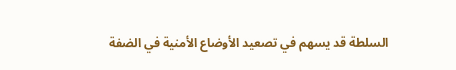السلطة قد يسهم في تصعيد الأوضاع الأمنية في الضفة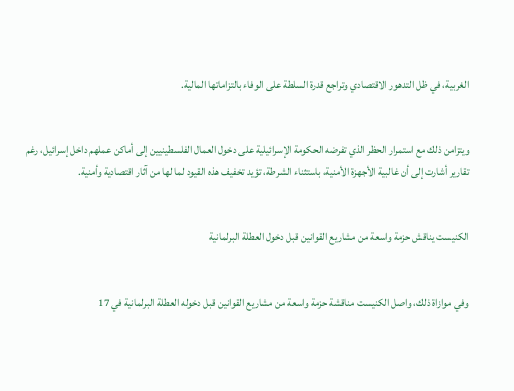الغربية، في ظل التدهور الاقتصادي وتراجع قدرة السلطة على الوفاء بالتزاماتها المالية.


ويتزامن ذلك مع استمرار الحظر الذي تفرضه الحكومة الإسرائيلية على دخول العمال الفلسطينيين إلى أماكن عملهم داخل إسرائيل، رغم تقارير أشارت إلى أن غالبية الأجهزة الأمنية، باستثناء الشرطة، تؤيد تخفيف هذه القيود لما لها من آثار اقتصادية وأمنية.


الكنيست يناقش حزمة واسعة من مشاريع القوانين قبل دخول العطلة البرلمانية


وفي موازاة ذلك، واصل الكنيست مناقشة حزمة واسعة من مشاريع القوانين قبل دخوله العطلة البرلمانية في 17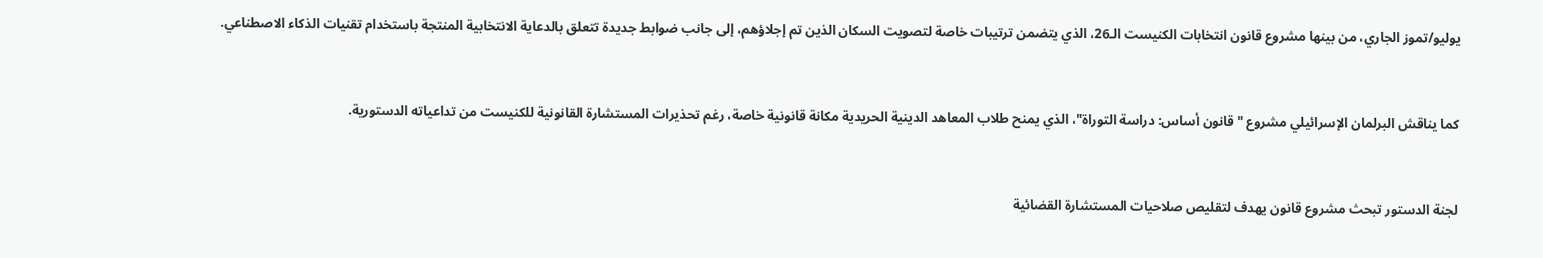يوليو/تموز الجاري، من بينها مشروع قانون انتخابات الكنيست الـ26، الذي يتضمن ترتيبات خاصة لتصويت السكان الذين تم إجلاؤهم، إلى جانب ضوابط جديدة تتعلق بالدعاية الانتخابية المنتجة باستخدام تقنيات الذكاء الاصطناعي.


كما يناقش البرلمان الإسرائيلي مشروع "قانون أساس: دراسة التوراة"، الذي يمنح طلاب المعاهد الدينية الحريدية مكانة قانونية خاصة، رغم تحذيرات المستشارة القانونية للكنيست من تداعياته الدستورية.


لجنة الدستور تبحث مشروع قانون يهدف لتقليص صلاحيات المستشارة القضائية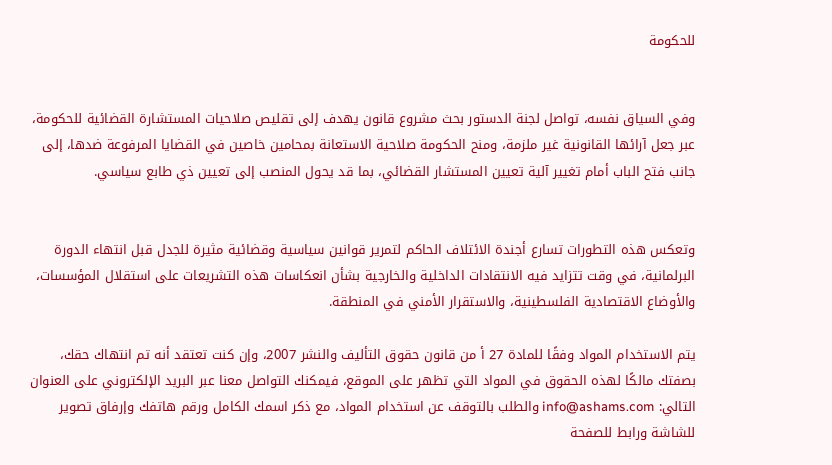للحكومة


وفي السياق نفسه، تواصل لجنة الدستور بحث مشروع قانون يهدف إلى تقليص صلاحيات المستشارة القضائية للحكومة، عبر جعل آرائها القانونية غير ملزمة، ومنح الحكومة صلاحية الاستعانة بمحامين خاصين في القضايا المرفوعة ضدها، إلى جانب فتح الباب أمام تغيير آلية تعيين المستشار القضائي، بما قد يحول المنصب إلى تعيين ذي طابع سياسي.


وتعكس هذه التطورات تسارع أجندة الائتلاف الحاكم لتمرير قوانين سياسية وقضائية مثيرة للجدل قبل انتهاء الدورة البرلمانية، في وقت تتزايد فيه الانتقادات الداخلية والخارجية بشأن انعكاسات هذه التشريعات على استقلال المؤسسات، والأوضاع الاقتصادية الفلسطينية، والاستقرار الأمني في المنطقة.

يتم الاستخدام المواد وفقًا للمادة 27 أ من قانون حقوق التأليف والنشر 2007، وإن كنت تعتقد أنه تم انتهاك حقك، بصفتك مالكًا لهذه الحقوق في المواد التي تظهر على الموقع، فيمكنك التواصل معنا عبر البريد الإلكتروني على العنوان التالي: info@ashams.com والطلب بالتوقف عن استخدام المواد، مع ذكر اسمك الكامل ورقم هاتفك وإرفاق تصوير للشاشة ورابط للصفحة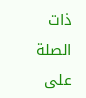ذات الصلة على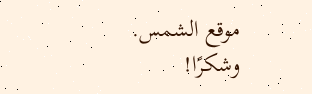موقع الشمس. وشكرًا!